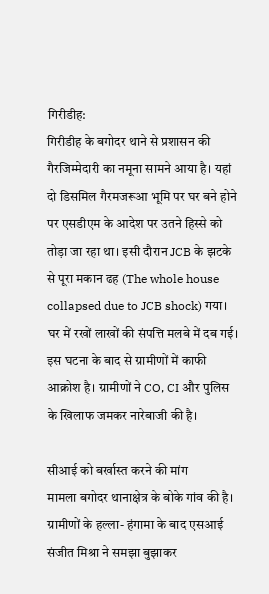गिरीडीह:
गिरीडीह के बगोदर थाने से प्रशासन की गैरजिम्मेदारी का नमूना सामने आया है। यहां दो डिसमिल गैरमजरूआ भूमि पर घर बने होने पर एसडीएम के आदेश पर उतने हिस्से को तोड़ा जा रहा था। इसी दौरान JCB के झटके से पूरा मकान ढह (The whole house collapsed due to JCB shock) गया। घर में रखों लाखों की संपत्ति मलबे में दब गई। इस घटना के बाद से ग्रामीणों में काफी आक्रोश है। ग्रामीणों ने CO, CI और पुलिस के खिलाफ जमकर नारेबाजी की है।

सीआई को बर्खास्त करने की मांग
मामला बगोदर थानाक्षेत्र के बोके गांव की है। ग्रामीणों के हल्ला- हंगामा के बाद एसआई संजीत मिश्रा ने समझा बुझाकर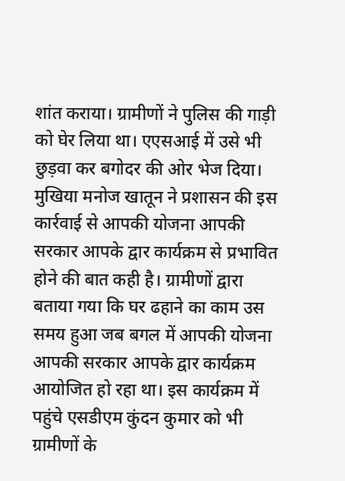शांत कराया। ग्रामीणों ने पुलिस की गाड़ी को घेर लिया था। एएसआई में उसे भी छुड़वा कर बगोदर की ओर भेज दिया। मुखिया मनोज खातून ने प्रशासन की इस कार्रवाई से आपकी योजना आपकी सरकार आपके द्वार कार्यक्रम से प्रभावित होने की बात कही है। ग्रामीणों द्वारा बताया गया कि घर ढहाने का काम उस समय हुआ जब बगल में आपकी योजना आपकी सरकार आपके द्वार कार्यक्रम आयोजित हो रहा था। इस कार्यक्रम में पहुंचे एसडीएम कुंदन कुमार को भी ग्रामीणों के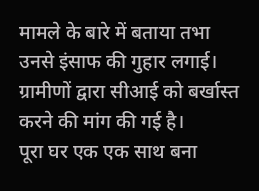मामले के बारे में बताया तभा उनसे इंसाफ की गुहार लगाई। ग्रामीणों द्वारा सीआई को बर्खास्त करने की मांग की गई है।
पूरा घर एक एक साथ बना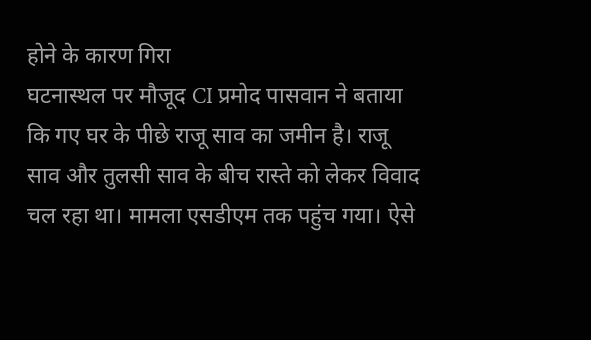होने के कारण गिरा
घटनास्थल पर मौजूद CI प्रमोद पासवान ने बताया कि गए घर के पीछे राजू साव का जमीन है। राजू साव और तुलसी साव के बीच रास्ते को लेकर विवाद चल रहा था। मामला एसडीएम तक पहुंच गया। ऐसे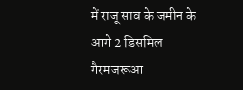में राजू साव के जमीन के आगे 2 डिसमिल गैरमजरूआ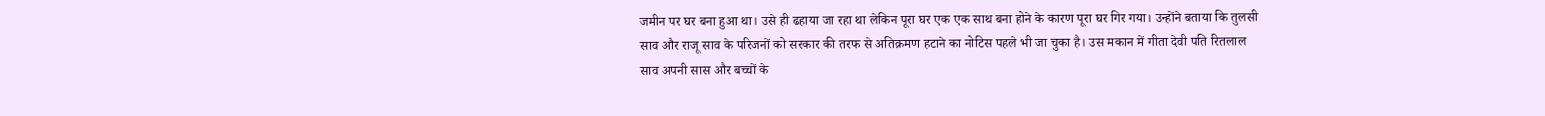जमीन पर घर बना हुआ था। उसे ही ढहाया जा रहा था लेकिन पूरा घर एक एक साथ बना होने के कारण पूरा घर गिर गया। उन्होंने बताया कि तुलसी साव और राजू साव के परिजनों को सरकार की तरफ से अतिक्रमण हटाने का नोटिस पहले भी जा चुका है। उस मकान में गीता देवी पति रितलाल साव अपनी सास और बच्चों के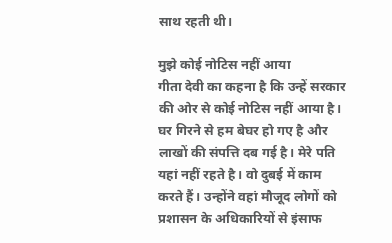साथ रहती थी।

मुझे कोई नोटिस नहीं आया
गीता देवी का कहना है कि उन्हें सरकार की ओर से कोई नोटिस नहीं आया है। घर गिरने से हम बेघर हो गए है और लाखों की संपत्ति दब गई है। मेरे पति यहां नहीं रहते है। वो दुबई में काम करते हैं। उन्होंने वहां मौजूद लोगों को प्रशासन के अधिकारियों से इंसाफ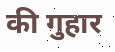की गुहार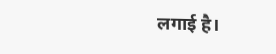लगाई है।